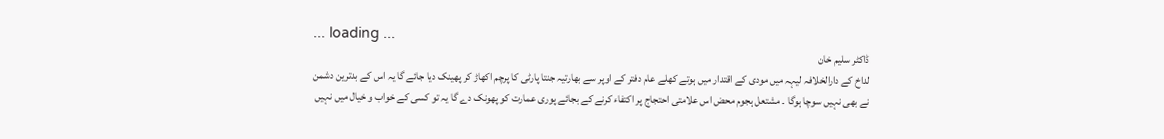... loading ...
ڈاکٹر سلیم خان
لداخ کے دارالخلافہ لیہہ میں مودی کے اقتدار میں ہوتے کھلے عام دفتر کے اوپر سے بھارتیہ جنتا پارٹی کا پرچم اکھاڑ کر پھینک دیا جائے گا یہ اس کے بدترین دشمن نے بھی نہیں سوچا ہوگا ۔ مشتعل ہجوم محض اس علامتی احتجاج پر اکتفاء کرنے کے بجائے پوری عمارت کو پھونک دے گا یہ تو کسی کے خواب و خیال میں نہیں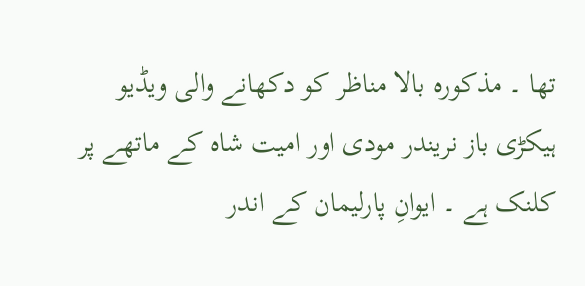تھا ۔ مذکورہ بالا مناظر کو دکھانے والی ویڈیو ہیکڑی باز نریندر مودی اور امیت شاہ کے ماتھے پر کلنک ہے ۔ ایوانِ پارلیمان کے اندر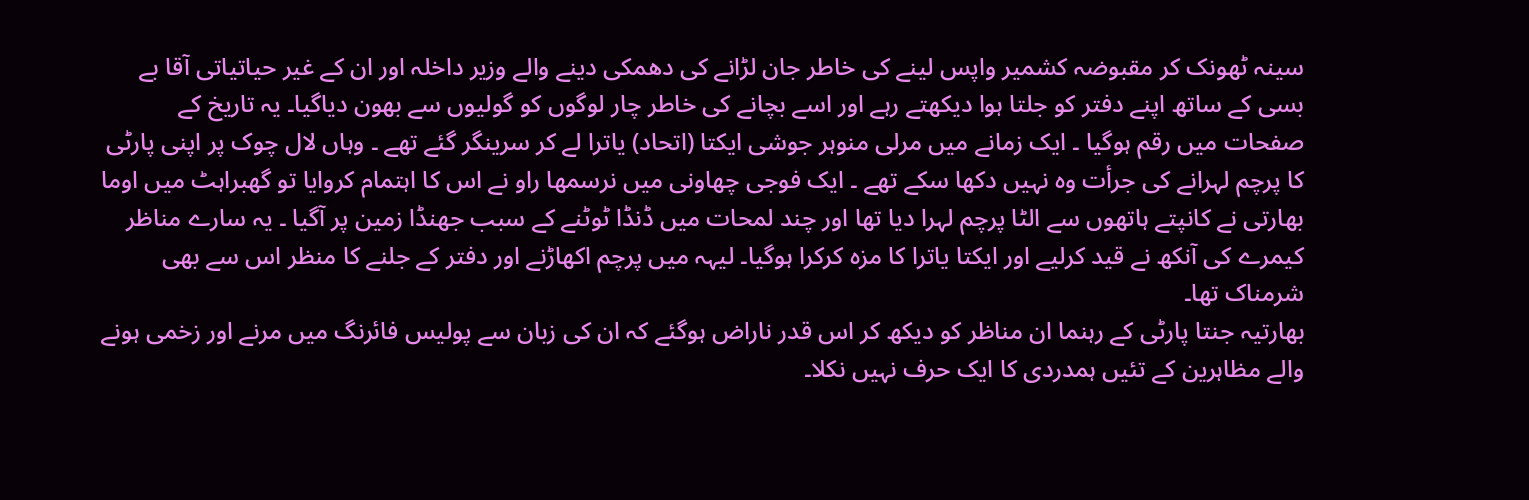سینہ ٹھونک کر مقبوضہ کشمیر واپس لینے کی خاطر جان لڑانے کی دھمکی دینے والے وزیر داخلہ اور ان کے غیر حیاتیاتی آقا بے بسی کے ساتھ اپنے دفتر کو جلتا ہوا دیکھتے رہے اور اسے بچانے کی خاطر چار لوگوں کو گولیوں سے بھون دیاگیا۔ یہ تاریخ کے صفحات میں رقم ہوگیا ۔ ایک زمانے میں مرلی منوہر جوشی ایکتا (اتحاد) یاترا لے کر سرینگر گئے تھے ۔ وہاں لال چوک پر اپنی پارٹی کا پرچم لہرانے کی جرأت وہ نہیں دکھا سکے تھے ۔ ایک فوجی چھاونی میں نرسمھا راو نے اس کا اہتمام کروایا تو گھبراہٹ میں اوما بھارتی نے کانپتے ہاتھوں سے الٹا پرچم لہرا دیا تھا اور چند لمحات میں ڈنڈا ٹوٹنے کے سبب جھنڈا زمین پر آگیا ۔ یہ سارے مناظر کیمرے کی آنکھ نے قید کرلیے اور ایکتا یاترا کا مزہ کرکرا ہوگیا۔ لیہہ میں پرچم اکھاڑنے اور دفتر کے جلنے کا منظر اس سے بھی شرمناک تھا۔
بھارتیہ جنتا پارٹی کے رہنما ان مناظر کو دیکھ کر اس قدر ناراض ہوگئے کہ ان کی زبان سے پولیس فائرنگ میں مرنے اور زخمی ہونے والے مظاہرین کے تئیں ہمدردی کا ایک حرف نہیں نکلا۔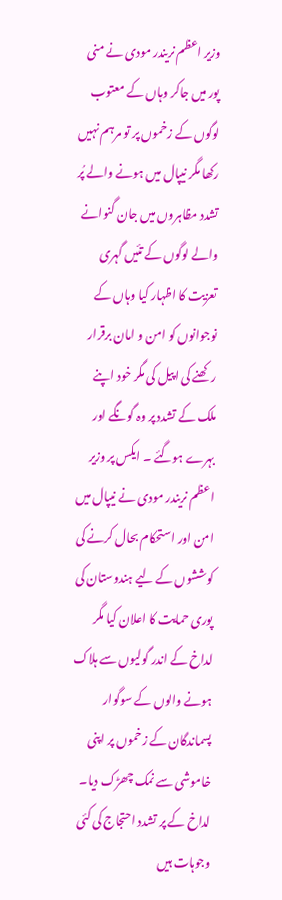وزیر اعظم نریندر مودی نے منی پور میں جاکر وہاں کے معتوب لوگوں کے زخموں پر تو مرہم نہیں رکھا مگر نیپال میں ہونے والے پُر تشدد مظاہروں میں جان گنوانے والے لوگوں کے تئیں گہری تعزیت کا اظہار کیا وہاں کے نوجوانوں کو امن و امان برقرار رکھنے کی اپیل کی مگر خود اپنے ملک کے تشدد پر وہ گونگے اور بہرے ہوگئے ۔ ایکس پر وزیر اعظم نریندر مودی نے نیپال میں امن اور استحکام بحال کرنے کی کوششوں کے لیے ہندوستان کی پوری حمایت کا اعلان کیا مگر لداخ کے اندر گولیوں سے ہلاک ہونے والوں کے سوگوار پسماندگان کے زخموں پر اپنی خاموشی سے نمک چھڑک دیا۔ لداخ کے پر تشدد احتجاج کی کئی وجوہات ہیں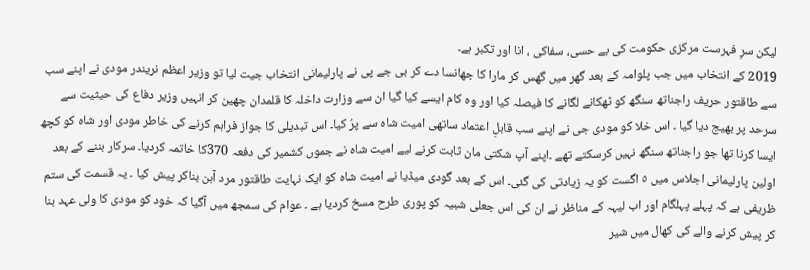لیکن سرِ فہرست مرکزی حکومت کی بے حسی، سفاکی ، انا اور تکبر ہے۔
2019 کے انتخاب میں جب پلوامہ کے بعد گھر میں گھس کر مارا کا جھانسا دے کر بی جے پی نے پارلیمانی انتخاب جیت لیا تو وزیر اعظم نریندر مودی نے اپنے سب سے طاقتور حریف راجناتھ سنگھ کو ٹھکانے لگانے کا فیصلہ کیا اور وہ کام ایسے کیا گیا ان سے وزارت داخلہ کا قلمدان چھین کر انہیں وزیر دفاع کی حیثیت سے سرحد پر بھیج دیا گیا ۔ اس خلا کو مودی جی نے اپنے سب قابلِ اعتماد ساتھی امیت شاہ سے پرُ کیا۔ اس تبدیلی کا جواز فراہم کرنے کی خاطر مودی اور شاہ کو کچھ ایسا کرنا تھا جو راجناتھ سنگھ نہیں کرسکتے تھے ۔اپنے آپ شکتی مان ثابت کرنے لیے امیت شاہ نے جموں کشمیر کی دفعہ 370کا خاتمہ کردیا۔ سرکار بننے کے بعد اولین پارلیمانی اجلاس میں ٥ اگست کو یہ زیادتی کی گئی۔ اس کے بعد گودی میڈیا نے امیت شاہ کو ایک نہایت طاقتور مرد آہن بناکر پیش کیا ۔ یہ قسمت کی ستم ظریفی ہے کہ پہلے پہلگام اور اب لیہہ کے مناظر نے ان کی اس جعلی شبیہ کو پوری طرح مسخ کردیا ہے ۔ عوام کی سمجھ میں آگیا کہ خود کو مودی کا ولی عہد بنا کر پیش کرنے والے کی کھال میں شیر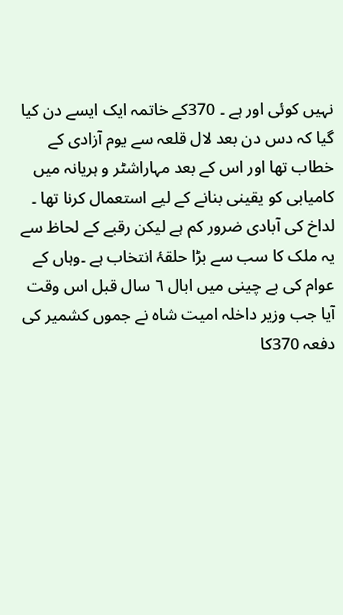نہیں کوئی اور ہے ۔ 370کے خاتمہ ایک ایسے دن کیا گیا کہ دس دن بعد لال قلعہ سے یوم آزادی کے خطاب تھا اور اس کے بعد مہاراشٹر و ہریانہ میں کامیابی کو یقینی بنانے کے لیے استعمال کرنا تھا ۔
لداخ کی آبادی ضرور کم ہے لیکن رقبے کے لحاظ سے یہ ملک کا سب سے بڑا حلقۂ انتخاب ہے ۔وہاں کے عوام کی بے چینی میں ابال ٦ سال قبل اس وقت آیا جب وزیر داخلہ امیت شاہ نے جموں کشمیر کی دفعہ 370کا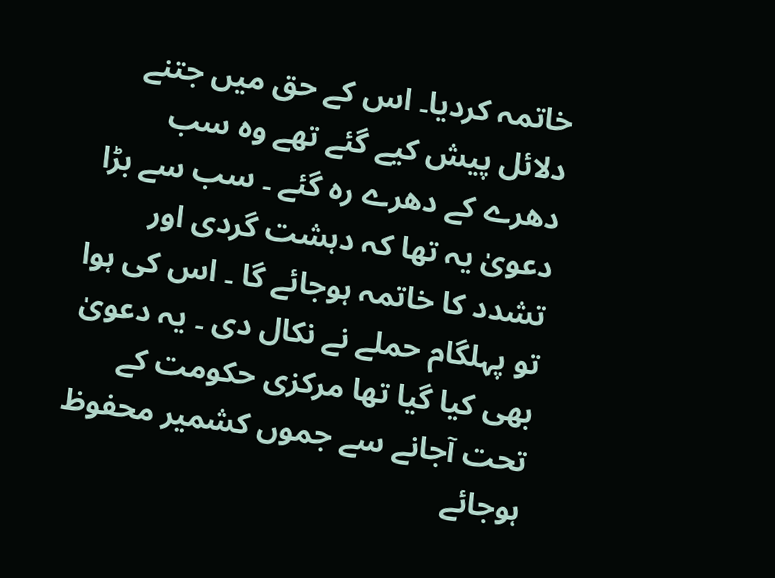خاتمہ کردیا۔ اس کے حق میں جتنے دلائل پیش کیے گئے تھے وہ سب دھرے کے دھرے رہ گئے ۔ سب سے بڑا دعویٰ یہ تھا کہ دہشت گردی اور تشدد کا خاتمہ ہوجائے گا ۔ اس کی ہوا تو پہلگام حملے نے نکال دی ۔ یہ دعویٰ بھی کیا گیا تھا مرکزی حکومت کے تحت آجانے سے جموں کشمیر محفوظ ہوجائے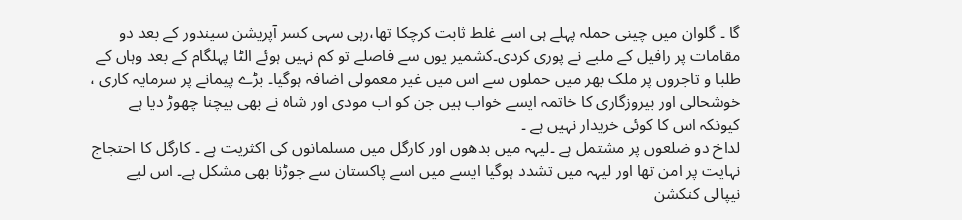گا ۔ گلوان میں چینی حملہ پہلے ہی اسے غلط ثابت کرچکا تھا،رہی سہی کسر آپریشن سیندور کے بعد دو مقامات پر رافیل کے ملبے نے پوری کردی۔کشمیر یوں سے فاصلے تو کم نہیں ہوئے الٹا پہلگام کے بعد وہاں کے طلبا و تاجروں پر ملک بھر میں حملوں سے اس میں غیر معمولی اضافہ ہوگیا۔ بڑے پیمانے پر سرمایہ کاری ، خوشحالی اور بیروزگاری کا خاتمہ ایسے خواب ہیں جن کو اب مودی اور شاہ نے بھی بیچنا چھوڑ دیا ہے کیونکہ اس کا کوئی خریدار نہیں ہے ۔
لداخ دو ضلعوں پر مشتمل ہے ۔لیہہ میں بدھوں اور کارگل میں مسلمانوں کی اکثریت ہے ۔ کارگل کا احتجاج نہایت پر امن تھا اور لیہہ میں تشدد ہوگیا ایسے میں اسے پاکستان سے جوڑنا بھی مشکل ہے۔ اس لیے نیپالی کنکشن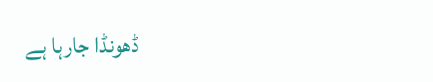ڈھونڈا جارہا ہے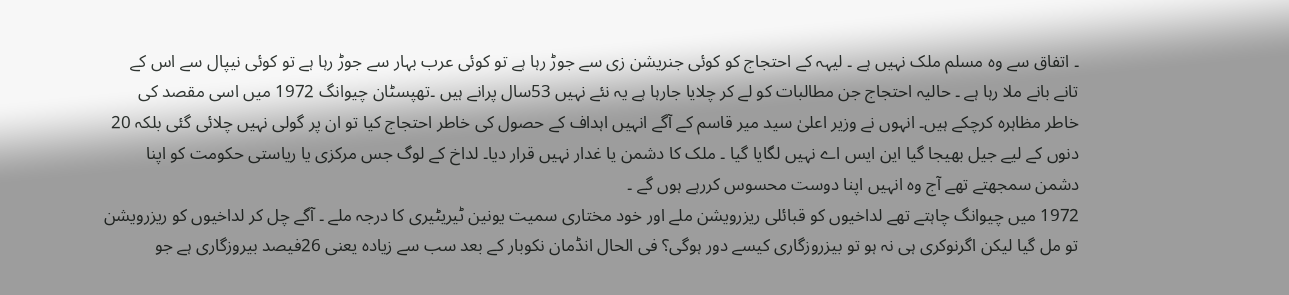۔ اتفاق سے وہ مسلم ملک نہیں ہے ۔ لیہہ کے احتجاج کو کوئی جنریشن زی سے جوڑ رہا ہے تو کوئی عرب بہار سے جوڑ رہا ہے تو کوئی نیپال سے اس کے تانے بانے ملا رہا ہے ۔ حالیہ احتجاج جن مطالبات کو لے کر چلایا جارہا ہے یہ نئے نہیں 53سال پرانے ہیں ۔تھپسٹان چیوانگ 1972 میں اسی مقصد کی خاطر مظاہرہ کرچکے ہیں۔ انہوں نے وزیر اعلیٰ سید میر قاسم کے آگے انہیں اہداف کے حصول کی خاطر احتجاج کیا تو ان پر گولی نہیں چلائی گئی بلکہ 20 دنوں کے لیے جیل بھیجا گیا این ایس اے نہیں لگایا گیا ۔ ملک کا دشمن یا غدار نہیں قرار دیا۔ لداخ کے لوگ جس مرکزی یا ریاستی حکومت کو اپنا دشمن سمجھتے تھے آج وہ انہیں اپنا دوست محسوس کررہے ہوں گے ۔
1972 میں چیوانگ چاہتے تھے لداخیوں کو قبائلی ریزرویشن ملے اور خود مختاری سمیت یونین ٹیریٹیری کا درجہ ملے ۔ آگے چل کر لداخیوں کو ریزرویشن تو مل گیا لیکن اگرنوکری ہی نہ ہو تو بیزروزگاری کیسے دور ہوگی؟ فی الحال انڈمان نکوبار کے بعد سب سے زیادہ یعنی 26فیصد بیروزگاری ہے جو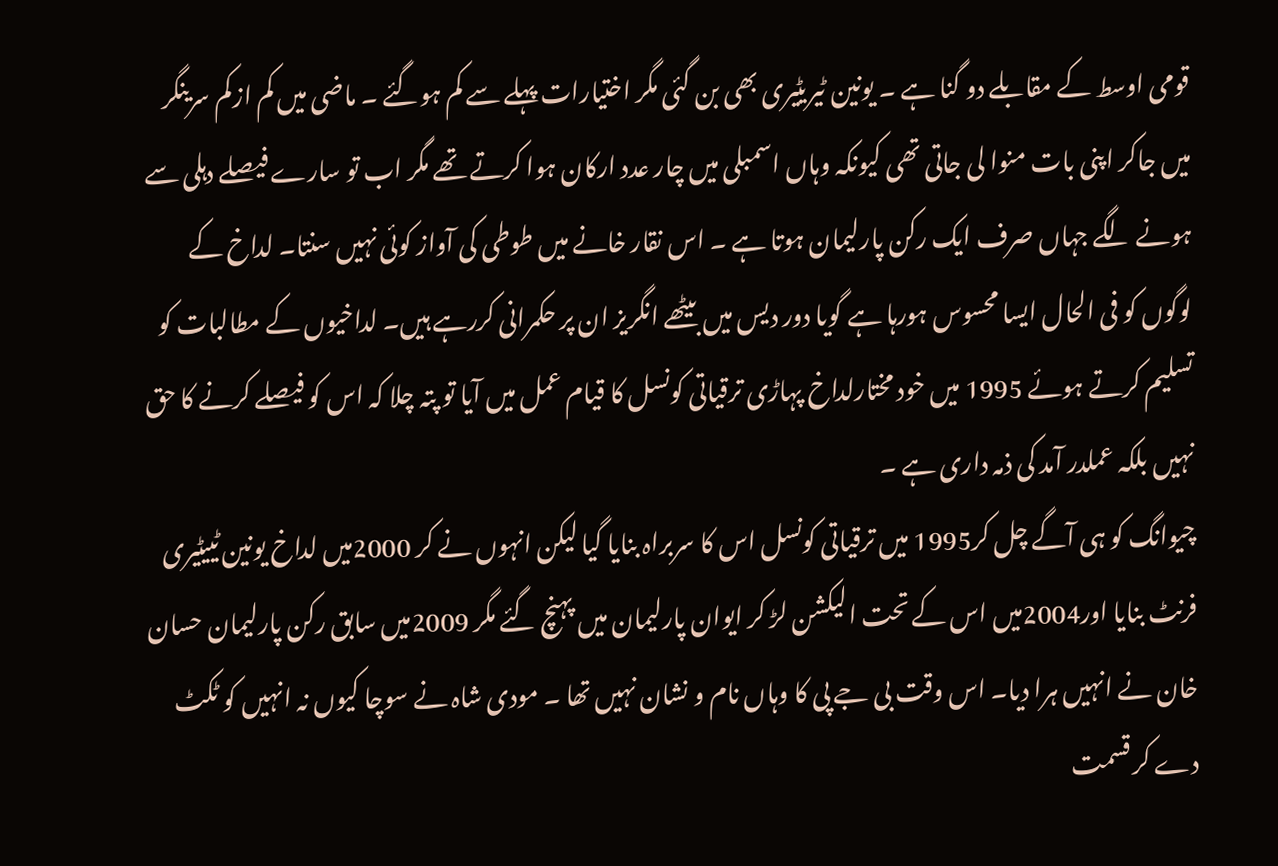قومی اوسط کے مقابلے دو گنا ہے ۔ یونین ٹیریٹیری بھی بن گئی مگر اختیارات پہلے سے کم ہوگئے ۔ ماضی میں کم ازکم سرینگر میں جاکر اپنی بات منوا لی جاتی تھی کیونکہ وہاں اسمبلی میں چار عدد ارکان ہوا کرتے تھے مگر اب تو سارے فیصلے دہلی سے ہونے لگے جہاں صرف ایک رکن پارلیمان ہوتا ہے ۔ اس نقار خانے میں طوطی کی آواز کوئی نہیں سنتا۔ لداخ کے لوگوں کو فی الحال ایسا محسوس ہورہا ہے گویا دور دیس میں بیٹھے انگریز ان پر حکمرانی کررہے ہیں۔ لداخیوں کے مطالبات کو تسلیم کرتے ہوئے 1995 میں خود مختارلداخ پہاڑی ترقیاتی کونسل کا قیام عمل میں آیا تو پتہ چلا کہ اس کو فیصلے کرنے کا حق نہیں بلکہ عملدر آمد کی ذمہ داری ہے ۔
چیوانگ کو ہی آگے چل کر1995 میں ترقیاتی کونسل اس کا سربراہ بنایا گیا لیکن انہوں نے کر 2000میں لداخ یونین ٹییٹیری فرنٹ بنایا اور2004میں اس کے تحت الیکشن لڑ کر ایوان پارلیمان میں پہنچ گئے مگر 2009میں سابق رکن پارلیمان حسان خان نے انہیں ہرا دیا۔ اس وقت بی جے پی کا وہاں نام و نشان نہیں تھا ۔ مودی شاہ نے سوچا کیوں نہ انہیں کو ٹکٹ دے کر قسمت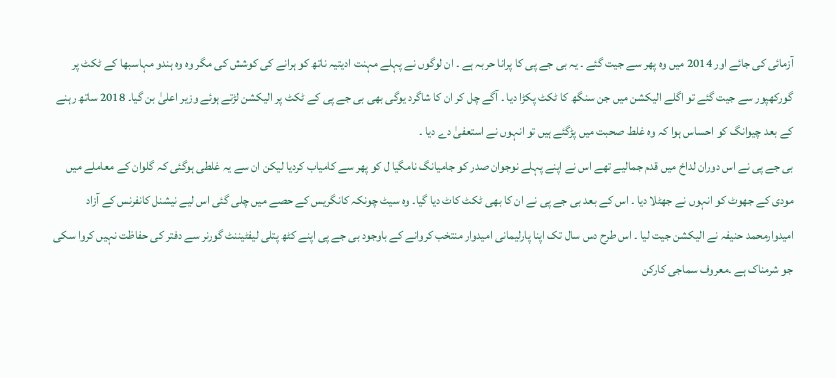آزمائی کی جائے اور 2014 میں وہ پھر سے جیت گئے ۔ یہ بی جے پی کا پرانا حربہ ہے ۔ ان لوگوں نے پہلے مہنت ادیتیہ ناتھ کو ہرانے کی کوشش کی مگر وہ وہ ہندو مہاسبھا کے ٹکٹ پر گورکھپور سے جیت گئے تو اگلے الیکشن میں جن سنگھ کا ٹکٹ پکڑا دیا ۔ آگے چل کر ان کا شاگرد یوگی بھی بی جے پی کے ٹکٹ پر الیکشن لڑتے ہوئے وزیر اعلیٰ بن گیا۔ 2018 ساتھ رہنے کے بعد چیوانگ کو احساس ہوا کہ وہ غلط صحبت میں پڑگئے ہیں تو انہوں نے استعفیٰ دے دیا ۔
بی جے پی نے اس دوران لداخ میں قدم جمالیے تھے اس نے اپنے پہلے نوجوان صدر کو جامیانگ نامگیا ل کو پھر سے کامیاب کردیا لیکن ان سے یہ غلطی ہوگئی کہ گلوان کے معاملے میں مودی کے جھوٹ کو انہوں نے جھٹلا دیا ۔ اس کے بعد بی جے پی نے ان کا بھی ٹکٹ کاٹ دیا گیا۔ وہ سیٹ چونکہ کانگریس کے حصے میں چلی گئی اس لیے نیشنل کانفرنس کے آزاد امیدوارمحمد حنیفہ نے الیکشن جیت لیا ۔ اس طرح دس سال تک اپنا پارلیمانی امیدوار منتخب کروانے کے باوجود بی جے پی اپنے کٹھ پتلی لیفٹیننٹ گورنر سے دفتر کی حفاظت نہیں کروا سکی جو شرمناک ہے ۔معروف سماجی کارکن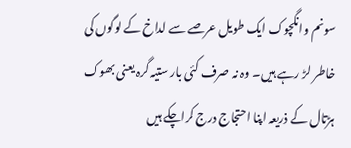سونم وانگچوک ایک طویل عرصے سے لداخ کے لوگوں کی خاطر لڑ رہے ہیں۔ وہ نہ صرف کئی بار ستیہ گرہ یعنی بھوک ہڑتال کے ذریعہ اپنا احتجاج درج کراچکے ہیں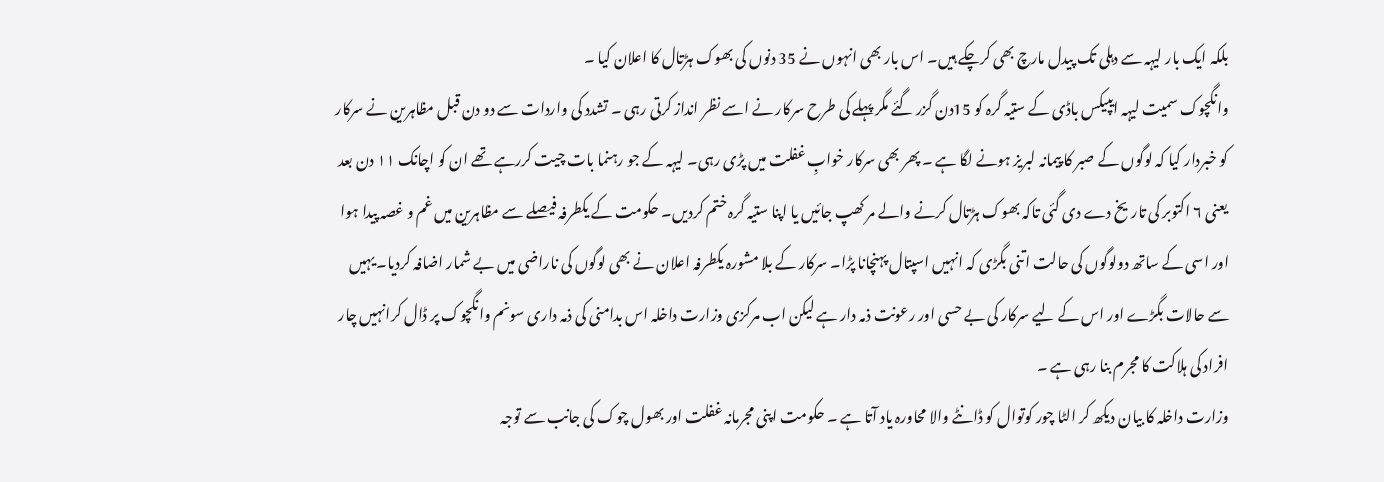بلکہ ایک بار لیہہ سے دہلی تک پیدل مارچ بھی کرچکے ہیں۔ اس بار بھی انہوں نے 35 دنوں کی بھوک ہڑتال کا اعلان کیا ۔
وانگچوک سمیت لیہہ ایپیکس باڈی کے ستیہ گرہ کو 15دن گزر گئے مگر پہلے کی طرح سرکار نے اسے نظر انداز کرتی رہی ۔ تشدد کی واردات سے دو دن قبل مظاہرین نے سرکار کو خبردار کیا کہ لوگوں کے صبر کا پیمانہ لبریز ہونے لگا ہے ۔ پھر بھی سرکار خوابِ غفلت میں پڑی رہی۔ لیہہ کے جو رہنما بات چیت کررہے تھے ان کو اچانک ١١ دن بعد یعنی ٦ اکتوبر کی تاریخ دے دی گئی تاکہ بھوک ہڑتال کرنے والے مر کھپ جائیں یا اپنا ستیہ گرہ ختم کردیں۔ حکومت کے یکطرفہ فیصلے سے مظاہرین میں غم و غصہ پیدا ہوا اور اسی کے ساتھ دولوگوں کی حالت اتنی بگڑی کہ انہیں اسپتال پہنچانا پڑا۔ سرکار کے بلا مشورہ یکطرفہ اعلان نے بھی لوگوں کی ناراضی میں بے شمار اضافہ کردیا۔ یہیں سے حالات بگڑے اور اس کے لیے سرکار کی بے حسی اور رعونت ذمہ دار ہے لیکن اب مرکزی وزارت داخلہ اس بدامنی کی ذمہ داری سونم وانگچوک پر ڈال کرانہیں چار افراد کی ہلاکت کا مجرم بنا رہی ہے ۔
وزارت داخلہ کا بیان دیکھ کر الٹا چور کوتوال کو ڈانٹے والا محاورہ یاد آتا ہے ۔ حکومت اپنی مجرمانہ غفلت اور بھول چوک کی جانب سے توجہ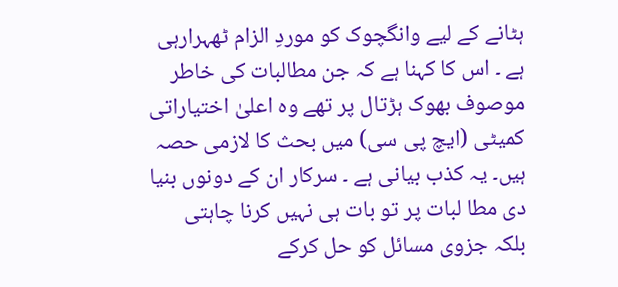ہٹانے کے لیے وانگچوک کو موردِ الزام ٹھہرارہی ہے ۔ اس کا کہنا ہے کہ جن مطالبات کی خاطر موصوف بھوک ہڑتال پر تھے وہ اعلیٰ اختیاراتی کمیٹی (ایچ پی سی) میں بحث کا لازمی حصہ ہیں۔ یہ کذب بیانی ہے ۔ سرکار ان کے دونوں بنیا دی مطا لبات پر تو بات ہی نہیں کرنا چاہتی بلکہ جزوی مسائل کو حل کرکے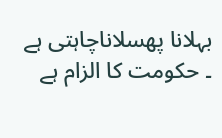بہلانا پھسلاناچاہتی ہے ۔ حکومت کا الزام ہے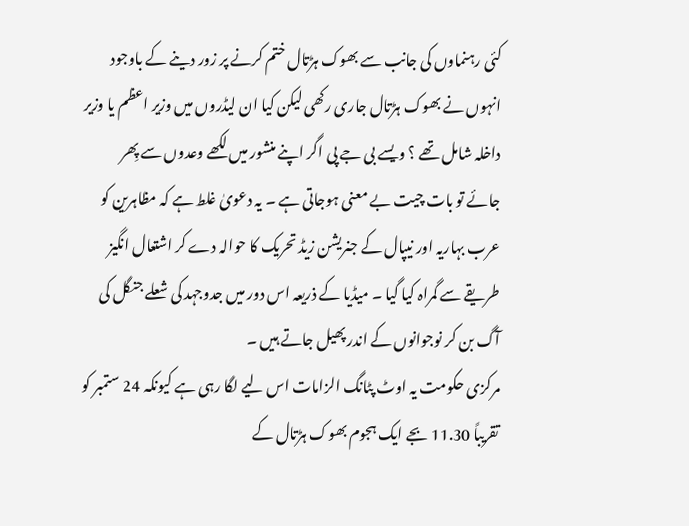کئی رہنماوں کی جانب سے بھوک ہڑتال ختم کرنے پر زور دینے کے باوجود انہوں نے بھوک ہڑتال جاری رکھی لیکن کیا ان لیڈروں میں وزیر اعظم یا وزیر داخلہ شامل تھے ؟ ویسے بی جے پی اگر اپنے منشور میں لکھے وعدوں سے پِھر جائے تو بات چیت بے معنی ہوجاتی ہے ۔ یہ دعویٰ غلط ہے کہ مظاہرین کو عرب بہاریہ اور نیپال کے جنریشن زیڈ تحریک کا حوالہ دے کر اشتعال انگیز طریقے سے گمراہ کیا گیا ۔ میڈیا کے ذریعہ اس دور میں جدوجہد کی شعلے جنگل کی آگ بن کر نوجوانوں کے اندر پھیل جاتے ہیں ۔
مرکزی حکومت یہ اوٹ پٹانگ الزامات اس لیے لگا رہی ہے کیونکہ 24 ستمبر کو تقریباً 11.30 بجے ایک ہجوم بھوک ہڑتال کے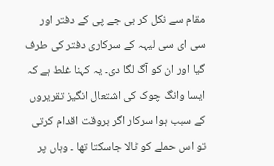مقام سے نکل کر بی جے پی کے دفتر اور سی ای سی لیہہ کے سرکاری دفتر کی طرف گیا اور ان کو آگ لگا دی۔ یہ کہنا غلط ہے کہ ایسا وانگ چوک کی اشتعال انگیز تقریروں کے سبب ہوا سرکار اگر بروقت اقدام کرتی تو اس حملے کو ٹالا جاسکتا تھا ۔ وہاں پر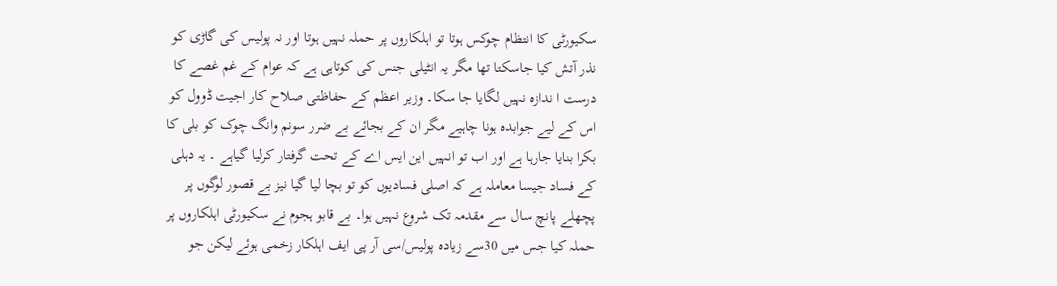سکیورٹی کا انتظام چوکس ہوتا تو اہلکاروں پر حملہ نہیں ہوتا اور نہ پولیس کی گاڑی کو نذر آتش کیا جاسکتا تھا مگر یہ انٹیلی جنس کی کوتاہی ہے کہ عوام کے غم غصے کا درست ا ندازہ نہیں لگایا جا سکا۔ وزیر اعظم کے حفاظتی صلاح کار اجیت ڈوول کو اس کے لیے جوابدہ ہونا چاہیے مگر ان کے بجائے بے ضرر سونم وانگ چوک کو بلی کا بکرا بنایا جارہا ہے اور اب تو انہیں این ایس اے کے تحت گرفتار کرلیا گیاہے ۔ یہ دہلی کے فساد جیسا معاملہ ہے کہ اصلی فسادیوں کو تو بچا لیا گیا نیز بے قصور لوگوں پر پچھلے پانچ سال سے مقدمہ تک شروع نہیں ہوا۔ بے قابو ہجوم نے سکیورٹی اہلکاروں پر حملہ کیا جس میں 30سے زیادہ پولیس/سی آر پی ایف اہلکار زخمی ہوئے لیکن جو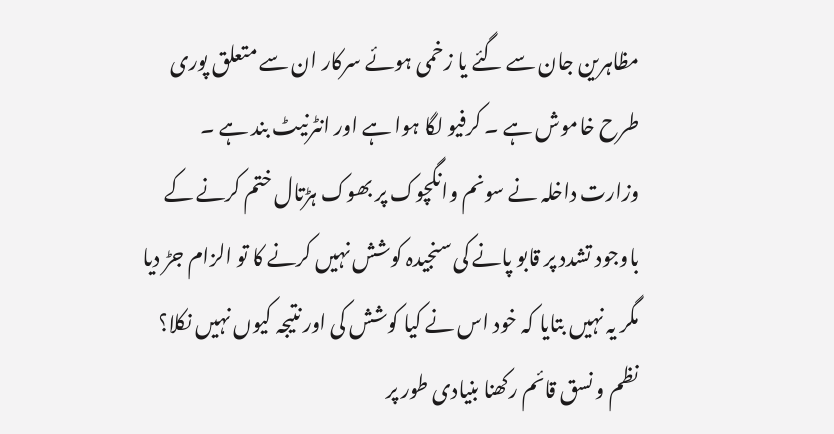مظاہرین جان سے گئے یا زخمی ہوئے سرکار ان سے متعلق پوری طرح خاموش ہے ۔ کرفیو لگا ہوا ہے اور انٹرنیٹ بند ہے ۔
وزارت داخلہ نے سونم وانگچوک پر بھوک ہڑتال ختم کرنے کے باوجود تشدد پر قابو پانے کی سنجیدہ کوشش نہیں کرنے کا تو الزام جڑ دیا مگر یہ نہیں بتایا کہ خود اس نے کیا کوشش کی اور نتیجہ کیوں نہیں نکلا؟ نظم و نسق قائم رکھنا بنیادی طور پر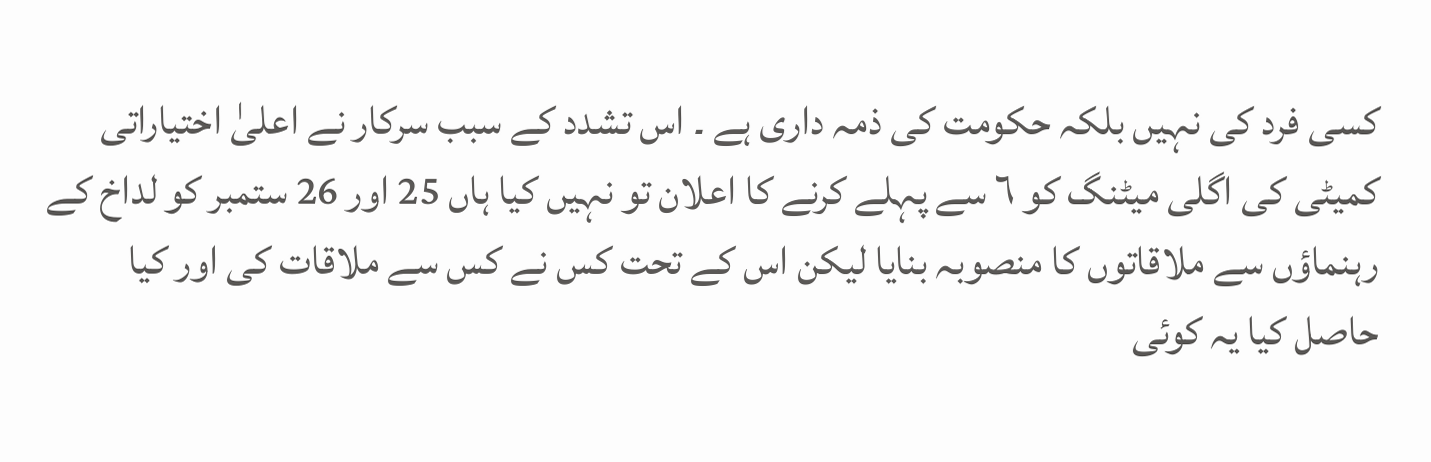کسی فرد کی نہیں بلکہ حکومت کی ذمہ داری ہے ۔ اس تشدد کے سبب سرکار نے اعلیٰ اختیاراتی کمیٹی کی اگلی میٹنگ کو ٦ سے پہلے کرنے کا اعلان تو نہیں کیا ہاں 25 اور 26 ستمبر کو لداخ کے رہنماؤں سے ملاقاتوں کا منصوبہ بنایا لیکن اس کے تحت کس نے کس سے ملاقات کی اور کیا حاصل کیا یہ کوئی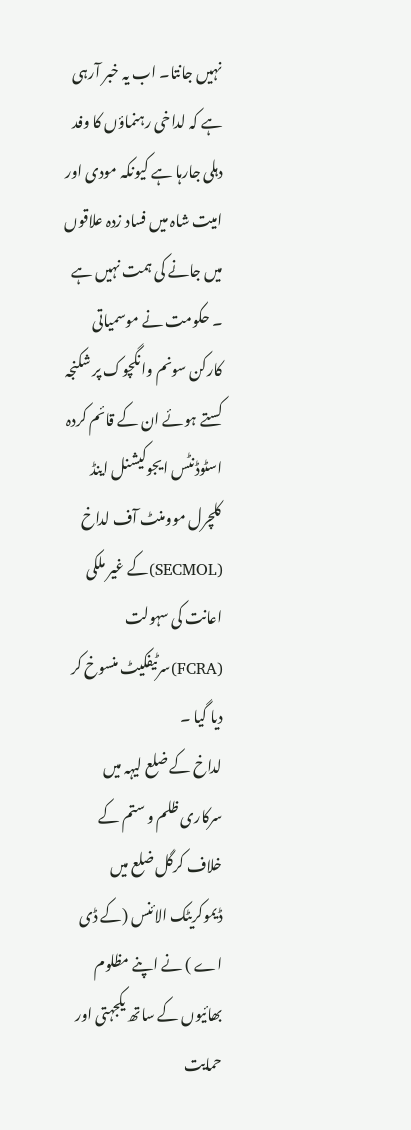نہیں جانتا۔ اب یہ خبر آرہی ہے کہ لداخی رہنماؤں کا وفد دہلی جارہا ہے کیونکہ مودی اور امیت شاہ میں فساد زدہ علاقوں میں جانے کی ہمت نہیں ہے ۔ حکومت نے موسمیاتی کارکن سونم وانگچوک پر شکنجہ کستے ہوئے ان کے قائم کردہ اسٹوڈنٹس ایجوکیشنل اینڈ کلچرل موومنٹ آف لداخ (SECMOL)کے غیر ملکی اعانت کی سہولت (FCRA)سرٹیفکیٹ منسوخ کر دیا گیا ۔
لداخ کے ضلع لیہہ میں سرکاری ظلم و ستم کے خلاف کرگل ضلع میں ڈیموکریٹک الائنس (کے ڈی اے ) نے اپنے مظلوم بھائیوں کے ساتھ یکجہتی اور حمایت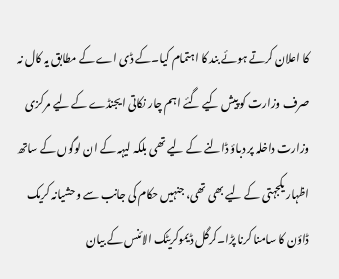کا اعلان کرتے ہوئے بند کا اہتمام کیا۔کے ڈی اے کے مطابق یہ کال نہ صرف وزارت کو پیش کیے گئے اہم چار نکاتی ایجنڈے کے لیے مرکزی وزارت داخلہ پر دباؤ ڈالنے کے لیے تھی بلکہ لیہہ کے ان لوگوں کے ساتھ اظہار یکجہتی کے لیے بھی تھی، جنہیں حکام کی جانب سے وحشیانہ کریک ڈاؤن کا سامنا کرنا پڑا۔کرگل ڈیموکریٹک الائنس کے بیان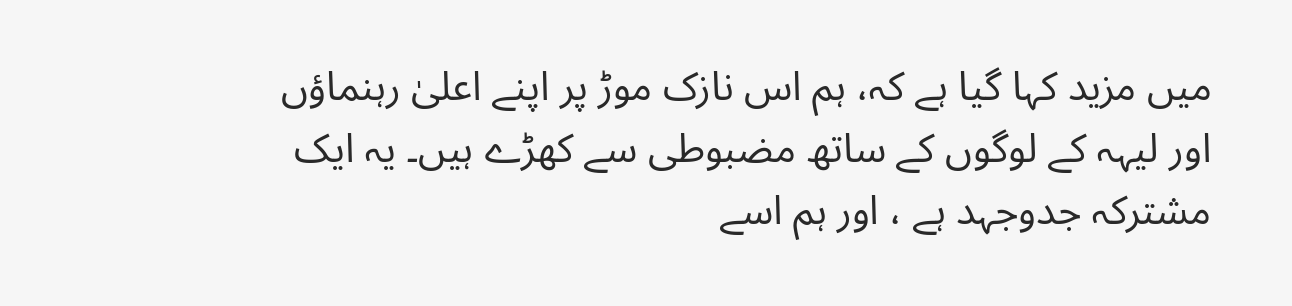میں مزید کہا گیا ہے کہ، ہم اس نازک موڑ پر اپنے اعلیٰ رہنماؤں اور لیہہ کے لوگوں کے ساتھ مضبوطی سے کھڑے ہیں۔ یہ ایک مشترکہ جدوجہد ہے ، اور ہم اسے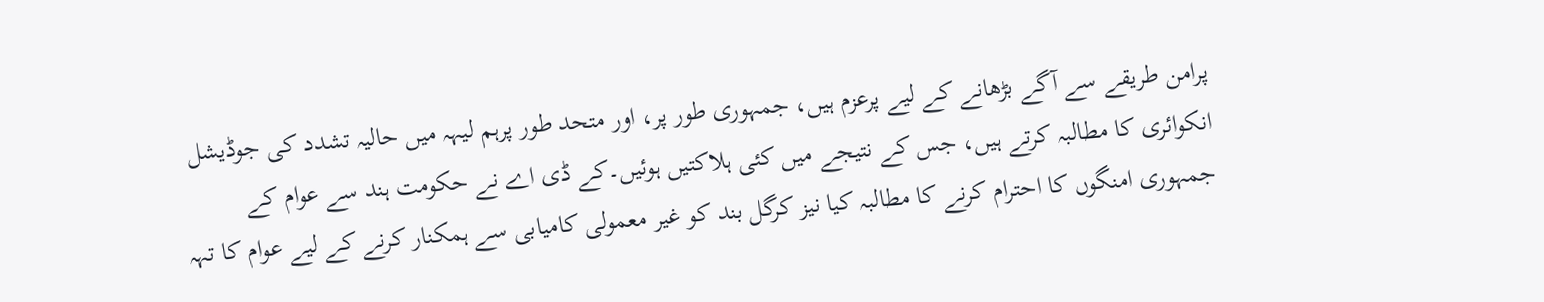پرامن طریقے سے آگے بڑھانے کے لیے پرعزم ہیں، جمہوری طور پر، اور متحد طور پرہم لیہہ میں حالیہ تشدد کی جوڈیشل انکوائری کا مطالبہ کرتے ہیں، جس کے نتیجے میں کئی ہلاکتیں ہوئیں۔کے ڈی اے نے حکومت ہند سے عوام کے جمہوری امنگوں کا احترام کرنے کا مطالبہ کیا نیز کرگل بند کو غیر معمولی کامیابی سے ہمکنار کرنے کے لیے عوام کا تہہ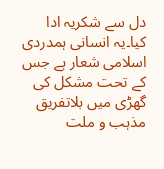دل سے شکریہ ادا کیا۔یہ انسانی ہمدردی اسلامی شعار ہے جس کے تحت مشکل کی گھڑی میں بلاتفریق مذہب و ملت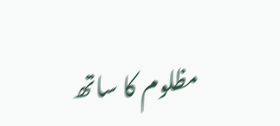مظلوم کا ساتھ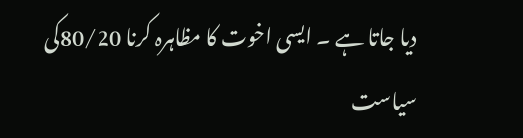دیا جاتا ہے ۔ ایسی اخوت کا مظاہرہ کرنا 80/20کی سیاست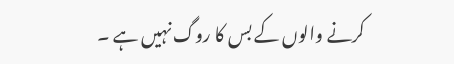کرنے والوں کے بس کا روگ نہیں ہے ۔